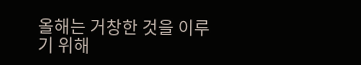올해는 거창한 것을 이루기 위해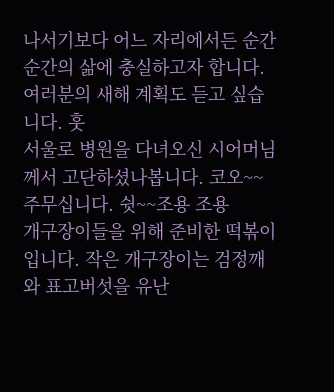나서기보다 어느 자리에서든 순간 순간의 삶에 충실하고자 합니다. 여러분의 새해 계획도 듣고 싶습니다. 훗
서울로 병원을 다녀오신 시어머님께서 고단하셨나봅니다. 코오~~주무십니다. 쉿~~조용 조용
개구장이들을 위해 준비한 떡볶이 입니다. 작은 개구장이는 검정깨와 표고버섯을 유난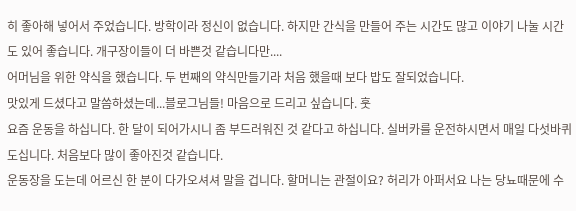히 좋아해 넣어서 주었습니다. 방학이라 정신이 없습니다. 하지만 간식을 만들어 주는 시간도 많고 이야기 나눌 시간도 있어 좋습니다. 개구장이들이 더 바쁜것 같습니다만....
어머님을 위한 약식을 했습니다. 두 번째의 약식만들기라 처음 했을때 보다 밥도 잘되었습니다.
맛있게 드셨다고 말씀하셨는데...블로그님들! 마음으로 드리고 싶습니다. 훗
요즘 운동을 하십니다. 한 달이 되어가시니 좀 부드러워진 것 같다고 하십니다. 실버카를 운전하시면서 매일 다섯바퀴 도십니다. 처음보다 많이 좋아진것 같습니다.
운동장을 도는데 어르신 한 분이 다가오셔셔 말을 겁니다. 할머니는 관절이요? 허리가 아퍼서요 나는 당뇨때문에 수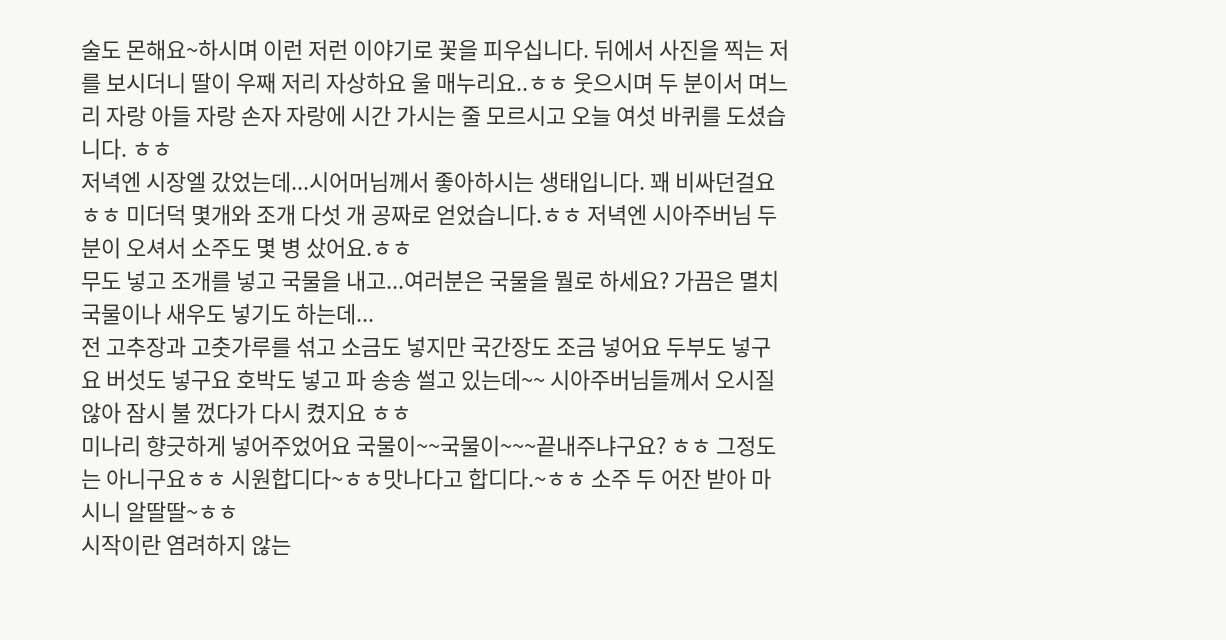술도 몬해요~하시며 이런 저런 이야기로 꽃을 피우십니다. 뒤에서 사진을 찍는 저를 보시더니 딸이 우째 저리 자상하요 울 매누리요..ㅎㅎ 웃으시며 두 분이서 며느리 자랑 아들 자랑 손자 자랑에 시간 가시는 줄 모르시고 오늘 여섯 바퀴를 도셨습니다. ㅎㅎ
저녁엔 시장엘 갔었는데...시어머님께서 좋아하시는 생태입니다. 꽤 비싸던걸요 ㅎㅎ 미더덕 몇개와 조개 다섯 개 공짜로 얻었습니다.ㅎㅎ 저녁엔 시아주버님 두 분이 오셔서 소주도 몇 병 샀어요.ㅎㅎ
무도 넣고 조개를 넣고 국물을 내고...여러분은 국물을 뭘로 하세요? 가끔은 멸치국물이나 새우도 넣기도 하는데...
전 고추장과 고춧가루를 섞고 소금도 넣지만 국간장도 조금 넣어요 두부도 넣구요 버섯도 넣구요 호박도 넣고 파 송송 썰고 있는데~~ 시아주버님들께서 오시질 않아 잠시 불 껐다가 다시 켰지요 ㅎㅎ
미나리 향긋하게 넣어주었어요 국물이~~국물이~~~끝내주냐구요? ㅎㅎ 그정도는 아니구요ㅎㅎ 시원합디다~ㅎㅎ맛나다고 합디다.~ㅎㅎ 소주 두 어잔 받아 마시니 알딸딸~ㅎㅎ
시작이란 염려하지 않는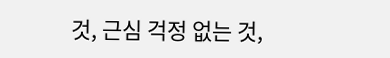것, 근심 걱정 없는 것,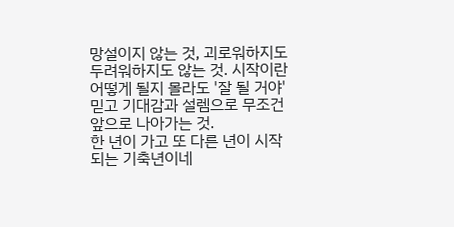망설이지 않는 것, 괴로워하지도 두려워하지도 않는 것. 시작이란 어떻게 될지 몰라도 '잘 될 거야' 믿고 기대감과 설렘으로 무조건 앞으로 나아가는 것.
한 년이 가고 또 다른 년이 시작되는 기축년이네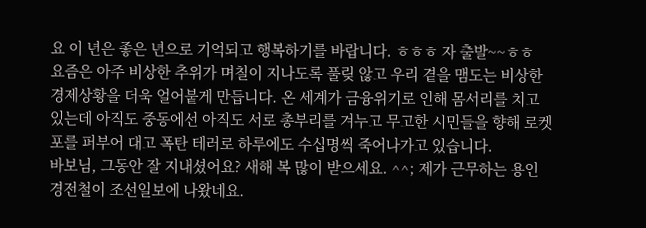요 이 년은 좋은 년으로 기억되고 행복하기를 바랍니다. ㅎㅎㅎ 자 출발~~ㅎㅎ
요즘은 아주 비상한 추위가 며칠이 지나도록 풀맂 않고 우리 곁을 맴도는 비상한 경제상황을 더욱 얼어붙게 만듭니다. 온 세계가 금융위기로 인해 몸서리를 치고 있는데 아직도 중동에선 아직도 서로 총부리를 겨누고 무고한 시민들을 향해 로켓포를 퍼부어 대고 폭탄 테러로 하루에도 수십명씩 죽어나가고 있습니다.
바보님, 그동안 잘 지내셨어요? 새해 복 많이 받으세요. ^^; 제가 근무하는 용인경전철이 조선일보에 나왔네요.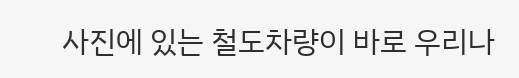사진에 있는 철도차량이 바로 우리나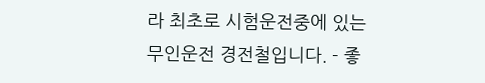라 최초로 시험운전중에 있는 무인운전 경전철입니다. - 좋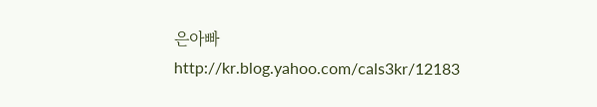은아빠 http://kr.blog.yahoo.com/cals3kr/12183